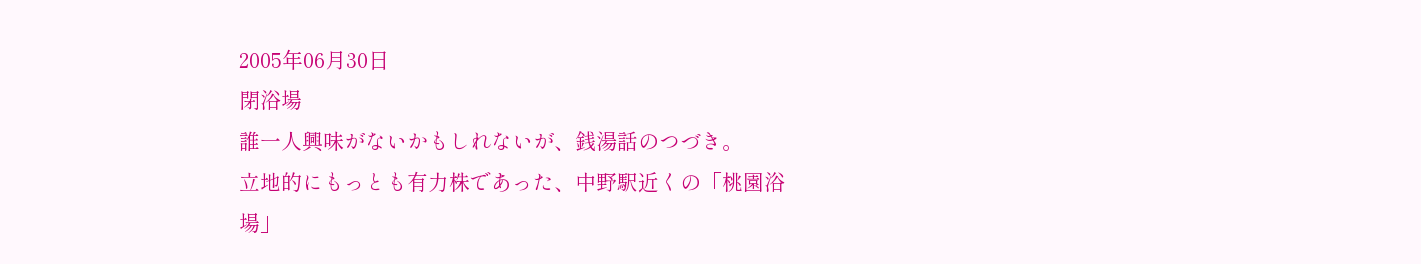2005年06月30日
閉浴場
誰一人興味がないかもしれないが、銭湯話のつづき。
立地的にもっとも有力株であった、中野駅近くの「桃園浴場」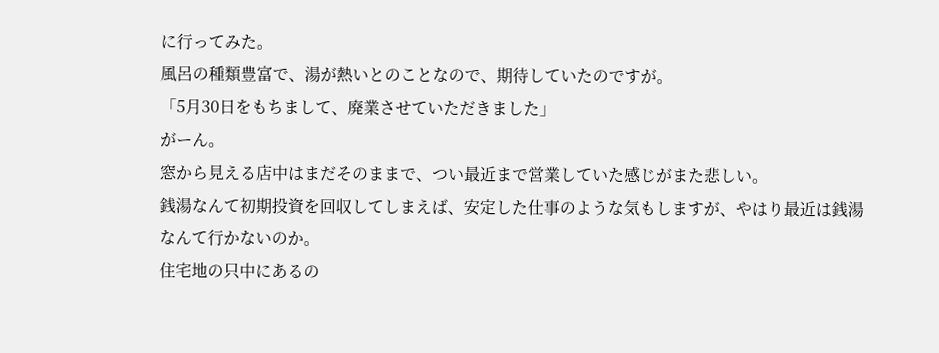に行ってみた。
風呂の種類豊富で、湯が熱いとのことなので、期待していたのですが。
「5月30日をもちまして、廃業させていただきました」
がーん。
窓から見える店中はまだそのままで、つい最近まで営業していた感じがまた悲しい。
銭湯なんて初期投資を回収してしまえば、安定した仕事のような気もしますが、やはり最近は銭湯なんて行かないのか。
住宅地の只中にあるの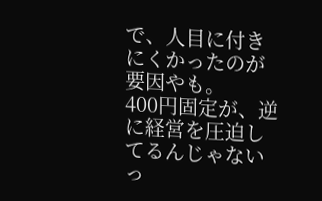で、人目に付きにくかったのが要因やも。
400円固定が、逆に経営を圧迫してるんじゃないっ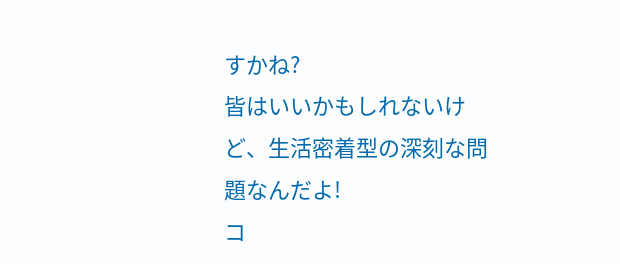すかね?
皆はいいかもしれないけど、生活密着型の深刻な問題なんだよ!
コ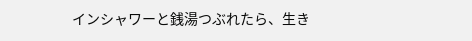インシャワーと銭湯つぶれたら、生き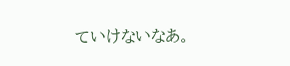ていけないなあ。